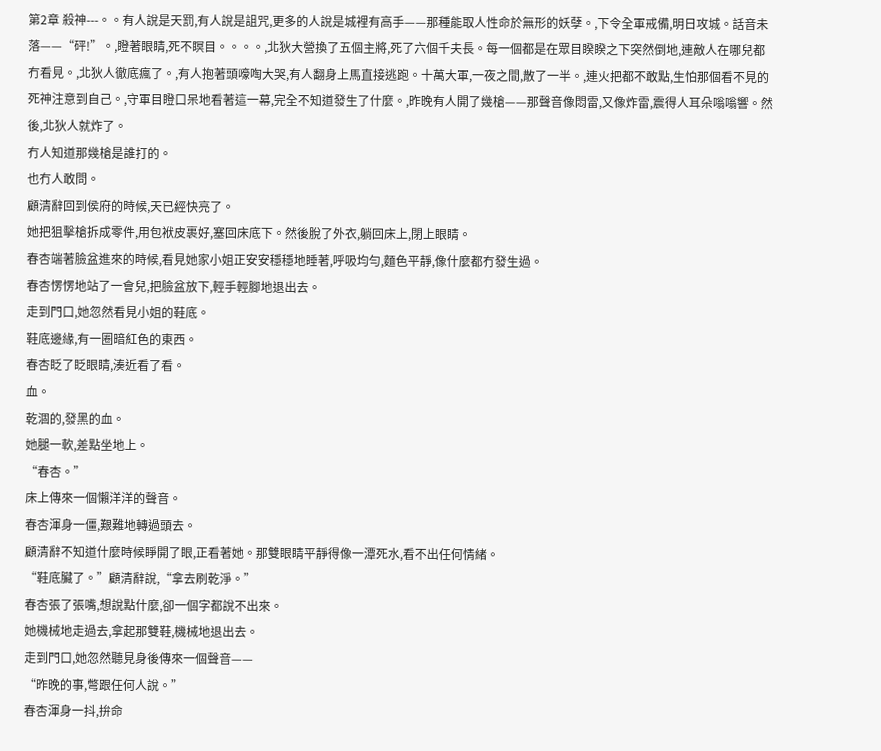第2章 殺神---。。有人說是天罰,有人說是詛咒,更多的人說是城裡有高手——那種能取人性命於無形的妖孽。,下令全軍戒備,明日攻城。話音未落——“砰!”。,瞪著眼睛,死不瞑目。。。。,北狄大營換了五個主將,死了六個千夫長。每一個都是在眾目睽睽之下突然倒地,連敵人在哪兒都冇看見。,北狄人徹底瘋了。,有人抱著頭嚎啕大哭,有人翻身上馬直接逃跑。十萬大軍,一夜之間,散了一半。,連火把都不敢點,生怕那個看不見的死神注意到自己。,守軍目瞪口呆地看著這一幕,完全不知道發生了什麼。,昨晚有人開了幾槍——那聲音像悶雷,又像炸雷,震得人耳朵嗡嗡響。然後,北狄人就炸了。
冇人知道那幾槍是誰打的。
也冇人敢問。
顧清辭回到侯府的時候,天已經快亮了。
她把狙擊槍拆成零件,用包袱皮裹好,塞回床底下。然後脫了外衣,躺回床上,閉上眼睛。
春杏端著臉盆進來的時候,看見她家小姐正安安穩穩地睡著,呼吸均勻,麵色平靜,像什麼都冇發生過。
春杏愣愣地站了一會兒,把臉盆放下,輕手輕腳地退出去。
走到門口,她忽然看見小姐的鞋底。
鞋底邊緣,有一圈暗紅色的東西。
春杏眨了眨眼睛,湊近看了看。
血。
乾涸的,發黑的血。
她腿一軟,差點坐地上。
“春杏。”
床上傳來一個懶洋洋的聲音。
春杏渾身一僵,艱難地轉過頭去。
顧清辭不知道什麼時候睜開了眼,正看著她。那雙眼睛平靜得像一潭死水,看不出任何情緒。
“鞋底臟了。”顧清辭說,“拿去刷乾淨。”
春杏張了張嘴,想說點什麼,卻一個字都說不出來。
她機械地走過去,拿起那雙鞋,機械地退出去。
走到門口,她忽然聽見身後傳來一個聲音——
“昨晚的事,彆跟任何人說。”
春杏渾身一抖,拚命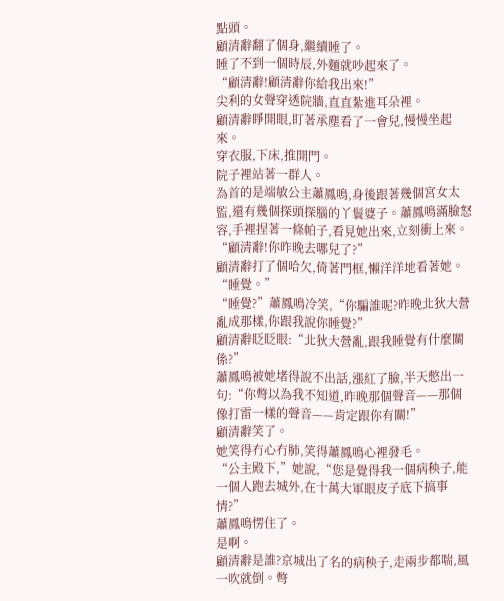點頭。
顧清辭翻了個身,繼續睡了。
睡了不到一個時辰,外麵就吵起來了。
“顧清辭!顧清辭你給我出來!”
尖利的女聲穿透院牆,直直紮進耳朵裡。
顧清辭睜開眼,盯著承塵看了一會兒,慢慢坐起來。
穿衣服,下床,推開門。
院子裡站著一群人。
為首的是端敏公主蕭鳳鳴,身後跟著幾個宮女太監,還有幾個探頭探腦的丫鬟婆子。蕭鳳鳴滿臉怒容,手裡捏著一條帕子,看見她出來,立刻衝上來。
“顧清辭!你昨晚去哪兒了?”
顧清辭打了個哈欠,倚著門框,懶洋洋地看著她。
“睡覺。”
“睡覺?”蕭鳳鳴冷笑,“你騙誰呢?昨晚北狄大營亂成那樣,你跟我說你睡覺?”
顧清辭眨眨眼:“北狄大營亂,跟我睡覺有什麼關係?”
蕭鳳鳴被她堵得說不出話,漲紅了臉,半天憋出一句:“你彆以為我不知道,昨晚那個聲音——那個像打雷一樣的聲音——肯定跟你有關!”
顧清辭笑了。
她笑得冇心冇肺,笑得蕭鳳鳴心裡發毛。
“公主殿下,”她說,“您是覺得我一個病秧子,能一個人跑去城外,在十萬大軍眼皮子底下搞事情?”
蕭鳳鳴愣住了。
是啊。
顧清辭是誰?京城出了名的病秧子,走兩步都喘,風一吹就倒。彆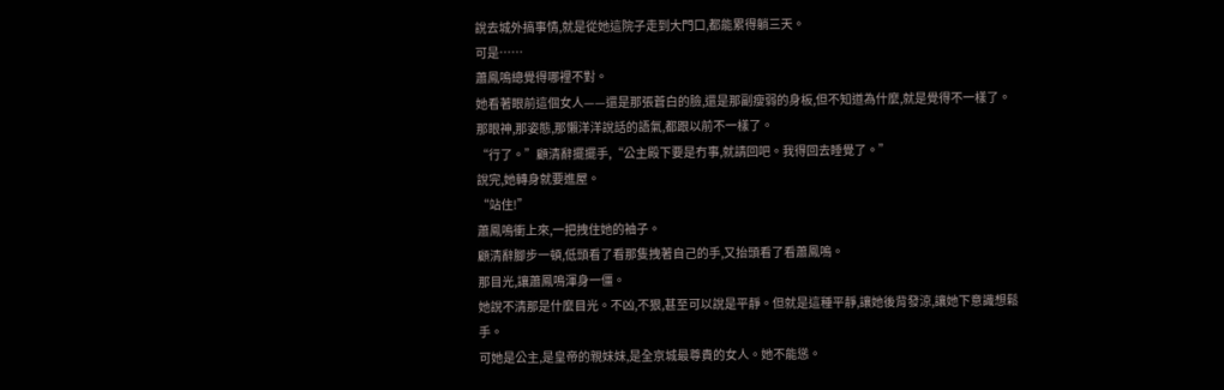說去城外搞事情,就是從她這院子走到大門口,都能累得躺三天。
可是……
蕭鳳鳴總覺得哪裡不對。
她看著眼前這個女人——還是那張蒼白的臉,還是那副瘦弱的身板,但不知道為什麼,就是覺得不一樣了。
那眼神,那姿態,那懶洋洋說話的語氣,都跟以前不一樣了。
“行了。”顧清辭擺擺手,“公主殿下要是冇事,就請回吧。我得回去睡覺了。”
說完,她轉身就要進屋。
“站住!”
蕭鳳鳴衝上來,一把拽住她的袖子。
顧清辭腳步一頓,低頭看了看那隻拽著自己的手,又抬頭看了看蕭鳳鳴。
那目光,讓蕭鳳鳴渾身一僵。
她說不清那是什麼目光。不凶,不狠,甚至可以說是平靜。但就是這種平靜,讓她後背發涼,讓她下意識想鬆手。
可她是公主,是皇帝的親妹妹,是全京城最尊貴的女人。她不能慫。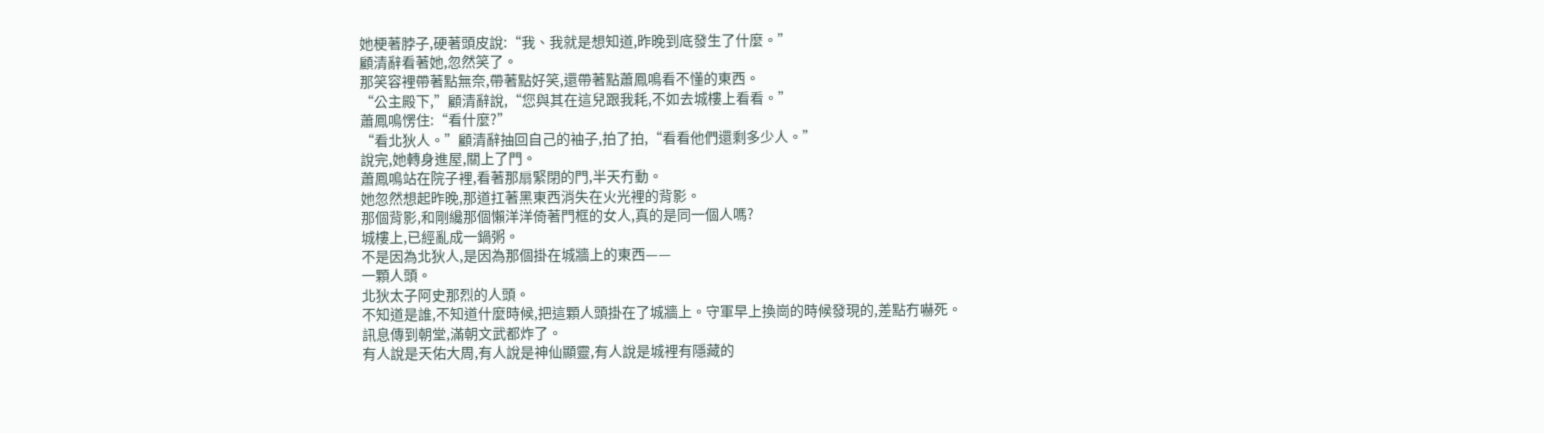她梗著脖子,硬著頭皮說:“我、我就是想知道,昨晚到底發生了什麼。”
顧清辭看著她,忽然笑了。
那笑容裡帶著點無奈,帶著點好笑,還帶著點蕭鳳鳴看不懂的東西。
“公主殿下,”顧清辭說,“您與其在這兒跟我耗,不如去城樓上看看。”
蕭鳳鳴愣住:“看什麼?”
“看北狄人。”顧清辭抽回自己的袖子,拍了拍,“看看他們還剩多少人。”
說完,她轉身進屋,關上了門。
蕭鳳鳴站在院子裡,看著那扇緊閉的門,半天冇動。
她忽然想起昨晚,那道扛著黑東西消失在火光裡的背影。
那個背影,和剛纔那個懶洋洋倚著門框的女人,真的是同一個人嗎?
城樓上,已經亂成一鍋粥。
不是因為北狄人,是因為那個掛在城牆上的東西——
一顆人頭。
北狄太子阿史那烈的人頭。
不知道是誰,不知道什麼時候,把這顆人頭掛在了城牆上。守軍早上換崗的時候發現的,差點冇嚇死。
訊息傳到朝堂,滿朝文武都炸了。
有人說是天佑大周,有人說是神仙顯靈,有人說是城裡有隱藏的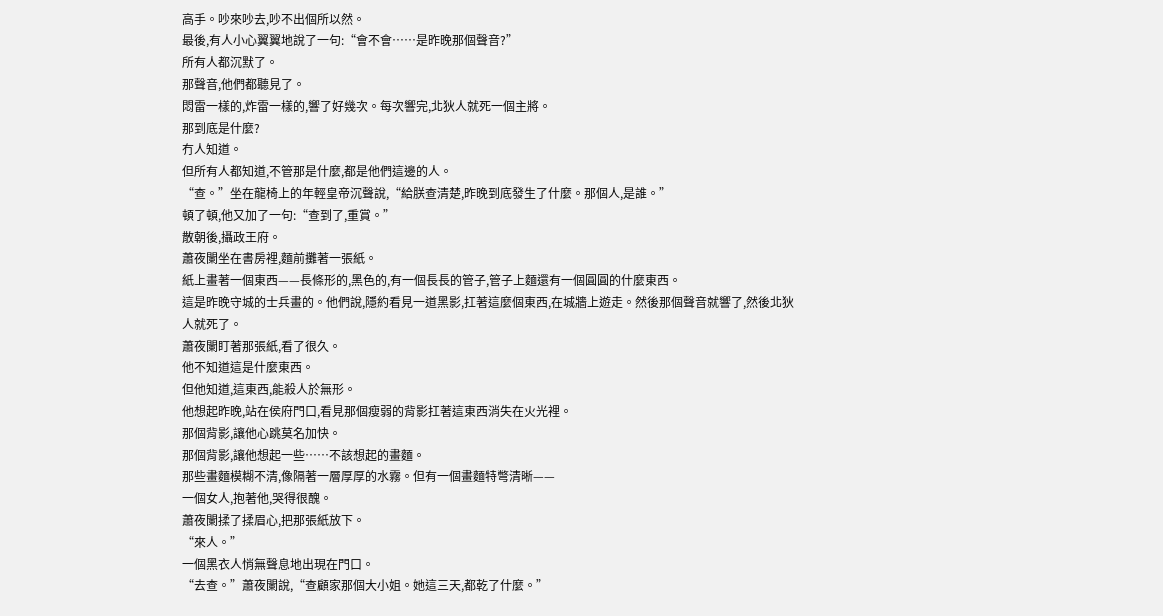高手。吵來吵去,吵不出個所以然。
最後,有人小心翼翼地說了一句:“會不會……是昨晚那個聲音?”
所有人都沉默了。
那聲音,他們都聽見了。
悶雷一樣的,炸雷一樣的,響了好幾次。每次響完,北狄人就死一個主將。
那到底是什麼?
冇人知道。
但所有人都知道,不管那是什麼,都是他們這邊的人。
“查。”坐在龍椅上的年輕皇帝沉聲說,“給朕查清楚,昨晚到底發生了什麼。那個人,是誰。”
頓了頓,他又加了一句:“查到了,重賞。”
散朝後,攝政王府。
蕭夜闌坐在書房裡,麵前攤著一張紙。
紙上畫著一個東西——長條形的,黑色的,有一個長長的管子,管子上麵還有一個圓圓的什麼東西。
這是昨晚守城的士兵畫的。他們說,隱約看見一道黑影,扛著這麼個東西,在城牆上遊走。然後那個聲音就響了,然後北狄人就死了。
蕭夜闌盯著那張紙,看了很久。
他不知道這是什麼東西。
但他知道,這東西,能殺人於無形。
他想起昨晚,站在侯府門口,看見那個瘦弱的背影扛著這東西消失在火光裡。
那個背影,讓他心跳莫名加快。
那個背影,讓他想起一些……不該想起的畫麵。
那些畫麵模糊不清,像隔著一層厚厚的水霧。但有一個畫麵特彆清晰——
一個女人,抱著他,哭得很醜。
蕭夜闌揉了揉眉心,把那張紙放下。
“來人。”
一個黑衣人悄無聲息地出現在門口。
“去查。”蕭夜闌說,“查顧家那個大小姐。她這三天,都乾了什麼。”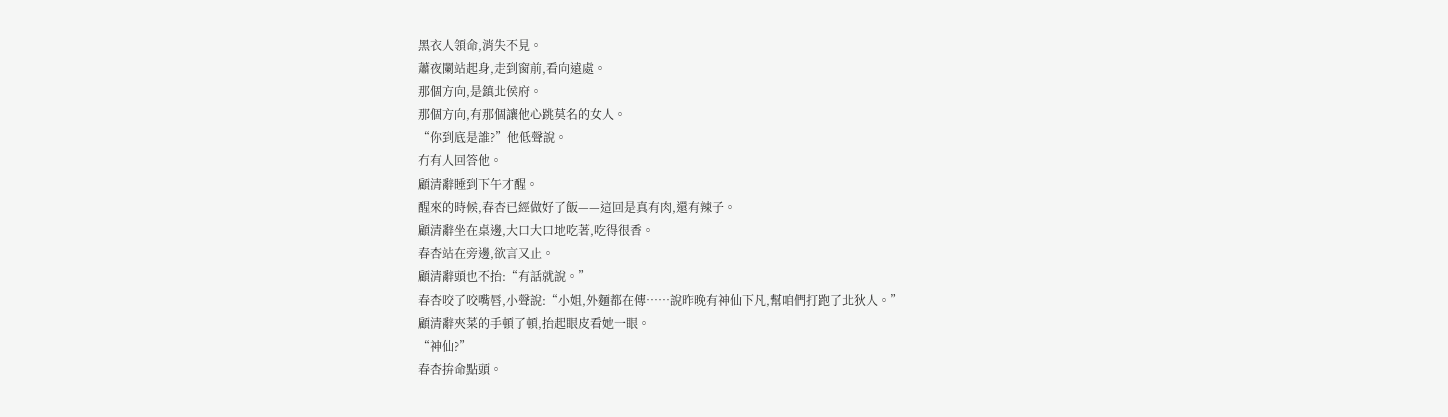黑衣人領命,消失不見。
蕭夜闌站起身,走到窗前,看向遠處。
那個方向,是鎮北侯府。
那個方向,有那個讓他心跳莫名的女人。
“你到底是誰?”他低聲說。
冇有人回答他。
顧清辭睡到下午才醒。
醒來的時候,春杏已經做好了飯——這回是真有肉,還有辣子。
顧清辭坐在桌邊,大口大口地吃著,吃得很香。
春杏站在旁邊,欲言又止。
顧清辭頭也不抬:“有話就說。”
春杏咬了咬嘴唇,小聲說:“小姐,外麵都在傳……說昨晚有神仙下凡,幫咱們打跑了北狄人。”
顧清辭夾菜的手頓了頓,抬起眼皮看她一眼。
“神仙?”
春杏拚命點頭。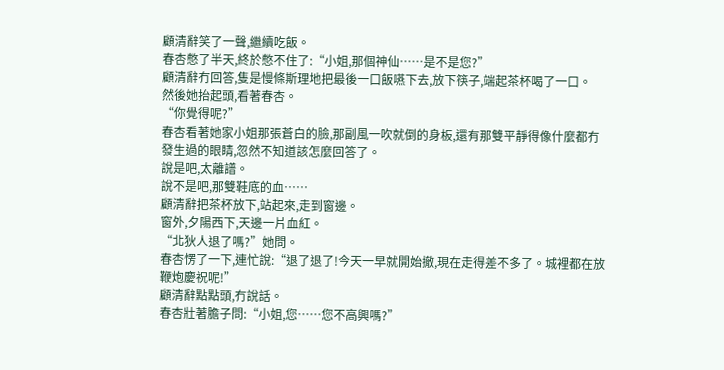顧清辭笑了一聲,繼續吃飯。
春杏憋了半天,終於憋不住了:“小姐,那個神仙……是不是您?”
顧清辭冇回答,隻是慢條斯理地把最後一口飯嚥下去,放下筷子,端起茶杯喝了一口。
然後她抬起頭,看著春杏。
“你覺得呢?”
春杏看著她家小姐那張蒼白的臉,那副風一吹就倒的身板,還有那雙平靜得像什麼都冇發生過的眼睛,忽然不知道該怎麼回答了。
說是吧,太離譜。
說不是吧,那雙鞋底的血……
顧清辭把茶杯放下,站起來,走到窗邊。
窗外,夕陽西下,天邊一片血紅。
“北狄人退了嗎?”她問。
春杏愣了一下,連忙說:“退了退了!今天一早就開始撤,現在走得差不多了。城裡都在放鞭炮慶祝呢!”
顧清辭點點頭,冇說話。
春杏壯著膽子問:“小姐,您……您不高興嗎?”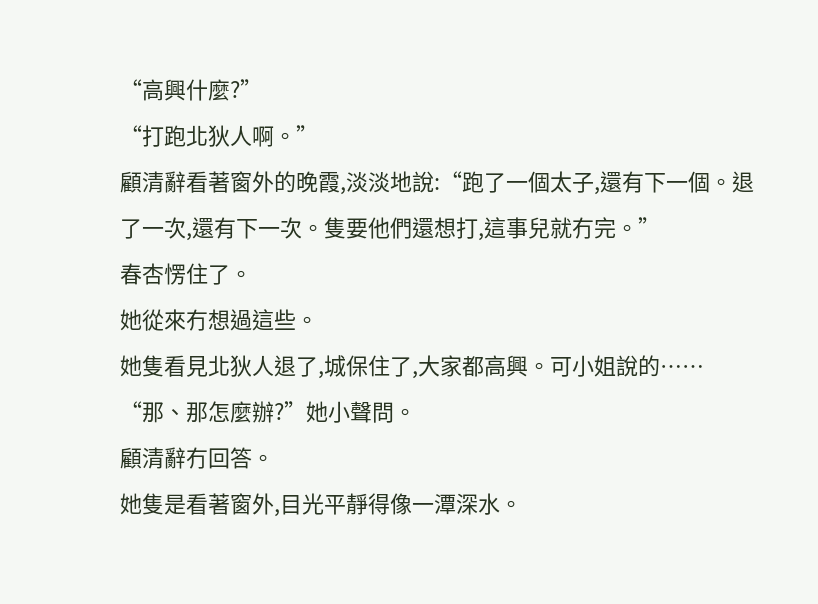“高興什麼?”
“打跑北狄人啊。”
顧清辭看著窗外的晚霞,淡淡地說:“跑了一個太子,還有下一個。退了一次,還有下一次。隻要他們還想打,這事兒就冇完。”
春杏愣住了。
她從來冇想過這些。
她隻看見北狄人退了,城保住了,大家都高興。可小姐說的……
“那、那怎麼辦?”她小聲問。
顧清辭冇回答。
她隻是看著窗外,目光平靜得像一潭深水。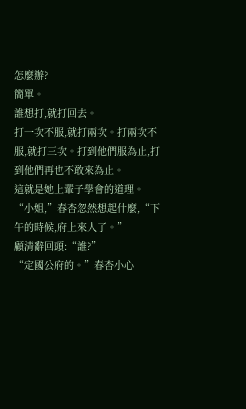怎麼辦?
簡單。
誰想打,就打回去。
打一次不服,就打兩次。打兩次不服,就打三次。打到他們服為止,打到他們再也不敢來為止。
這就是她上輩子學會的道理。
“小姐,”春杏忽然想起什麼,“下午的時候,府上來人了。”
顧清辭回頭:“誰?”
“定國公府的。”春杏小心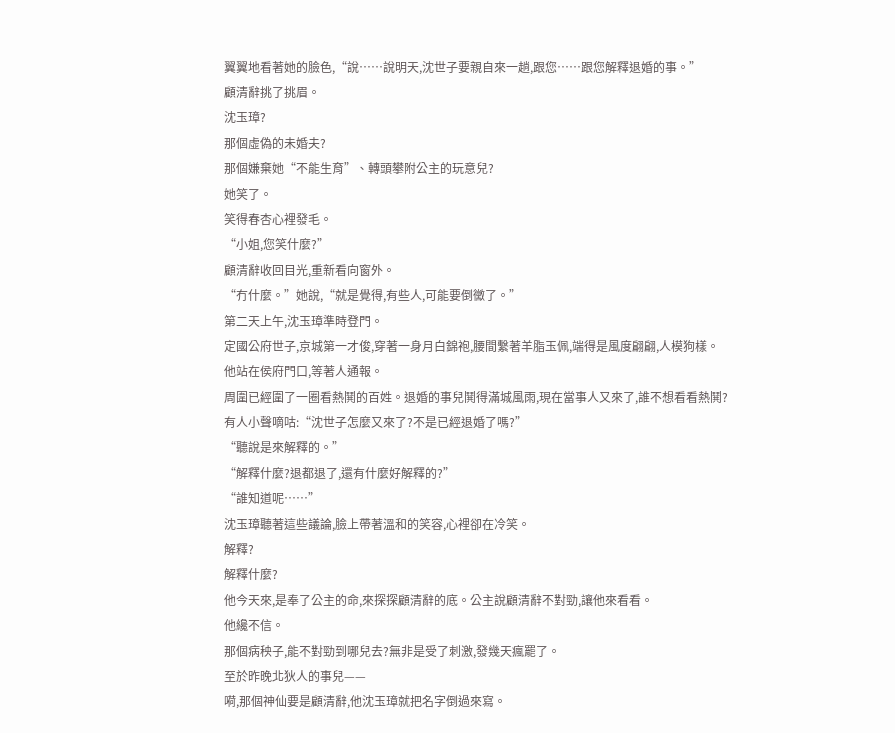翼翼地看著她的臉色,“說……說明天,沈世子要親自來一趟,跟您……跟您解釋退婚的事。”
顧清辭挑了挑眉。
沈玉璋?
那個虛偽的未婚夫?
那個嫌棄她“不能生育”、轉頭攀附公主的玩意兒?
她笑了。
笑得春杏心裡發毛。
“小姐,您笑什麼?”
顧清辭收回目光,重新看向窗外。
“冇什麼。”她說,“就是覺得,有些人,可能要倒黴了。”
第二天上午,沈玉璋準時登門。
定國公府世子,京城第一才俊,穿著一身月白錦袍,腰間繫著羊脂玉佩,端得是風度翩翩,人模狗樣。
他站在侯府門口,等著人通報。
周圍已經圍了一圈看熱鬨的百姓。退婚的事兒鬨得滿城風雨,現在當事人又來了,誰不想看看熱鬨?
有人小聲嘀咕:“沈世子怎麼又來了?不是已經退婚了嗎?”
“聽說是來解釋的。”
“解釋什麼?退都退了,還有什麼好解釋的?”
“誰知道呢……”
沈玉璋聽著這些議論,臉上帶著溫和的笑容,心裡卻在冷笑。
解釋?
解釋什麼?
他今天來,是奉了公主的命,來探探顧清辭的底。公主說顧清辭不對勁,讓他來看看。
他纔不信。
那個病秧子,能不對勁到哪兒去?無非是受了刺激,發幾天瘋罷了。
至於昨晚北狄人的事兒——
嗬,那個神仙要是顧清辭,他沈玉璋就把名字倒過來寫。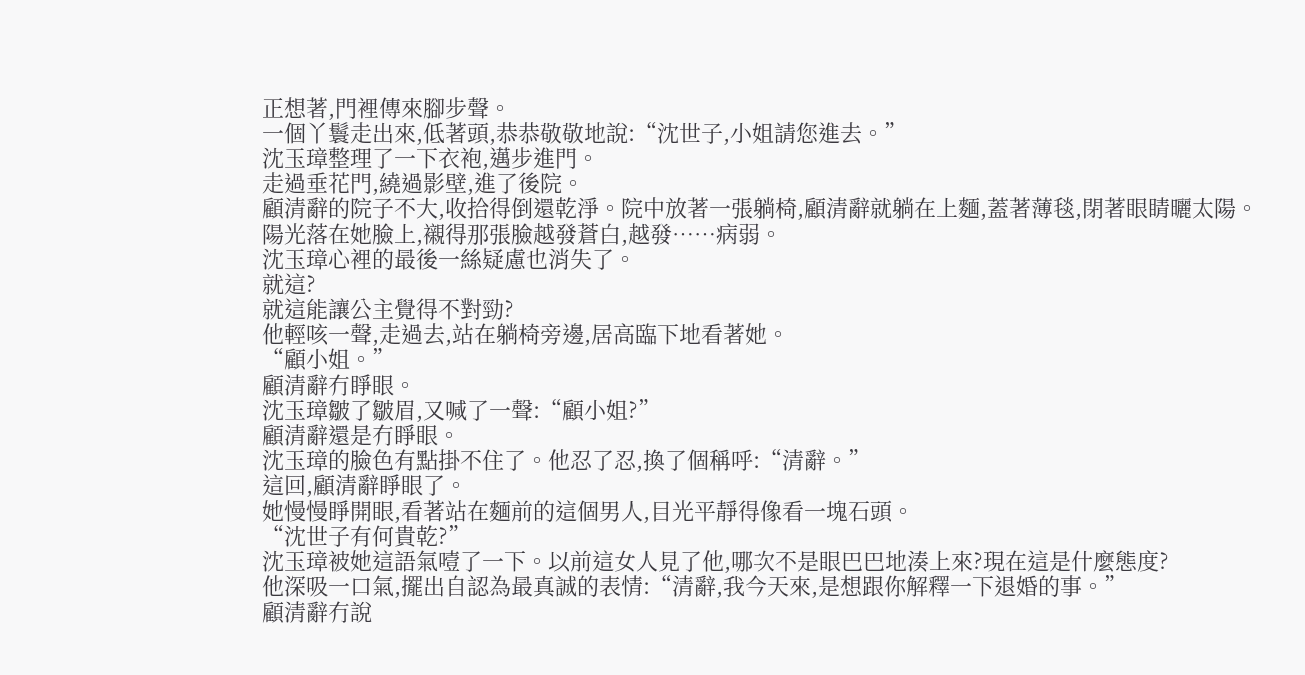正想著,門裡傳來腳步聲。
一個丫鬟走出來,低著頭,恭恭敬敬地說:“沈世子,小姐請您進去。”
沈玉璋整理了一下衣袍,邁步進門。
走過垂花門,繞過影壁,進了後院。
顧清辭的院子不大,收拾得倒還乾淨。院中放著一張躺椅,顧清辭就躺在上麵,蓋著薄毯,閉著眼睛曬太陽。
陽光落在她臉上,襯得那張臉越發蒼白,越發……病弱。
沈玉璋心裡的最後一絲疑慮也消失了。
就這?
就這能讓公主覺得不對勁?
他輕咳一聲,走過去,站在躺椅旁邊,居高臨下地看著她。
“顧小姐。”
顧清辭冇睜眼。
沈玉璋皺了皺眉,又喊了一聲:“顧小姐?”
顧清辭還是冇睜眼。
沈玉璋的臉色有點掛不住了。他忍了忍,換了個稱呼:“清辭。”
這回,顧清辭睜眼了。
她慢慢睜開眼,看著站在麵前的這個男人,目光平靜得像看一塊石頭。
“沈世子有何貴乾?”
沈玉璋被她這語氣噎了一下。以前這女人見了他,哪次不是眼巴巴地湊上來?現在這是什麼態度?
他深吸一口氣,擺出自認為最真誠的表情:“清辭,我今天來,是想跟你解釋一下退婚的事。”
顧清辭冇說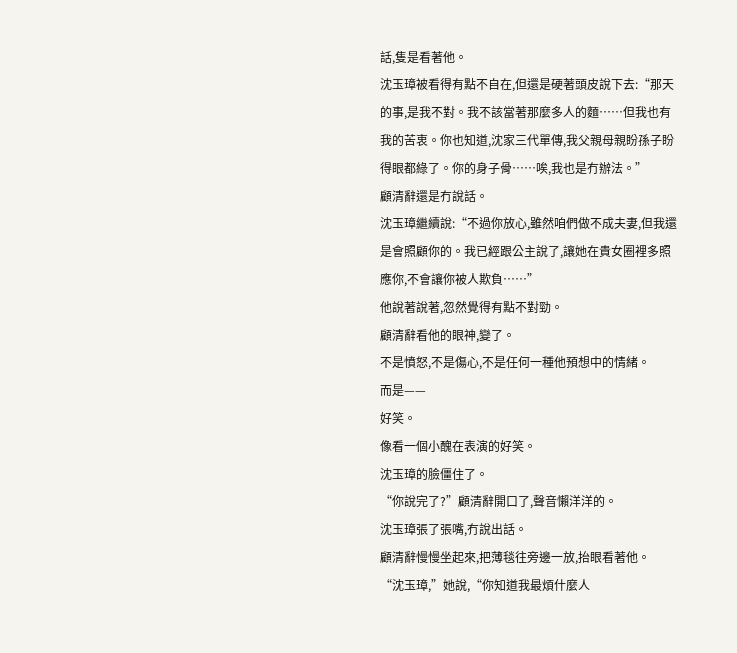話,隻是看著他。
沈玉璋被看得有點不自在,但還是硬著頭皮說下去:“那天的事,是我不對。我不該當著那麼多人的麵……但我也有我的苦衷。你也知道,沈家三代單傳,我父親母親盼孫子盼得眼都綠了。你的身子骨……唉,我也是冇辦法。”
顧清辭還是冇說話。
沈玉璋繼續說:“不過你放心,雖然咱們做不成夫妻,但我還是會照顧你的。我已經跟公主說了,讓她在貴女圈裡多照應你,不會讓你被人欺負……”
他說著說著,忽然覺得有點不對勁。
顧清辭看他的眼神,變了。
不是憤怒,不是傷心,不是任何一種他預想中的情緒。
而是——
好笑。
像看一個小醜在表演的好笑。
沈玉璋的臉僵住了。
“你說完了?”顧清辭開口了,聲音懶洋洋的。
沈玉璋張了張嘴,冇說出話。
顧清辭慢慢坐起來,把薄毯往旁邊一放,抬眼看著他。
“沈玉璋,”她說,“你知道我最煩什麼人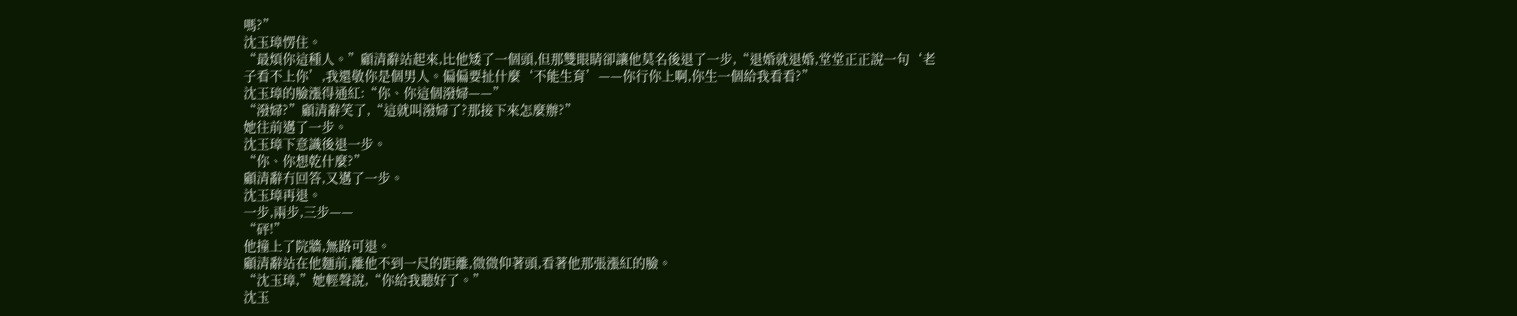嗎?”
沈玉璋愣住。
“最煩你這種人。”顧清辭站起來,比他矮了一個頭,但那雙眼睛卻讓他莫名後退了一步,“退婚就退婚,堂堂正正說一句‘老子看不上你’,我還敬你是個男人。偏偏要扯什麼‘不能生育’——你行你上啊,你生一個給我看看?”
沈玉璋的臉漲得通紅:“你、你這個潑婦——”
“潑婦?”顧清辭笑了,“這就叫潑婦了?那接下來怎麼辦?”
她往前邁了一步。
沈玉璋下意識後退一步。
“你、你想乾什麼?”
顧清辭冇回答,又邁了一步。
沈玉璋再退。
一步,兩步,三步——
“砰!”
他撞上了院牆,無路可退。
顧清辭站在他麵前,離他不到一尺的距離,微微仰著頭,看著他那張漲紅的臉。
“沈玉璋,”她輕聲說,“你給我聽好了。”
沈玉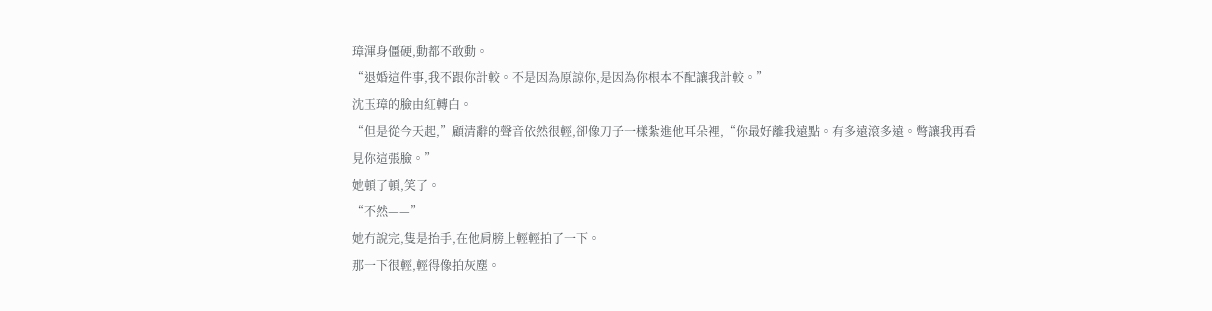璋渾身僵硬,動都不敢動。
“退婚這件事,我不跟你計較。不是因為原諒你,是因為你根本不配讓我計較。”
沈玉璋的臉由紅轉白。
“但是從今天起,”顧清辭的聲音依然很輕,卻像刀子一樣紮進他耳朵裡,“你最好離我遠點。有多遠滾多遠。彆讓我再看見你這張臉。”
她頓了頓,笑了。
“不然——”
她冇說完,隻是抬手,在他肩膀上輕輕拍了一下。
那一下很輕,輕得像拍灰塵。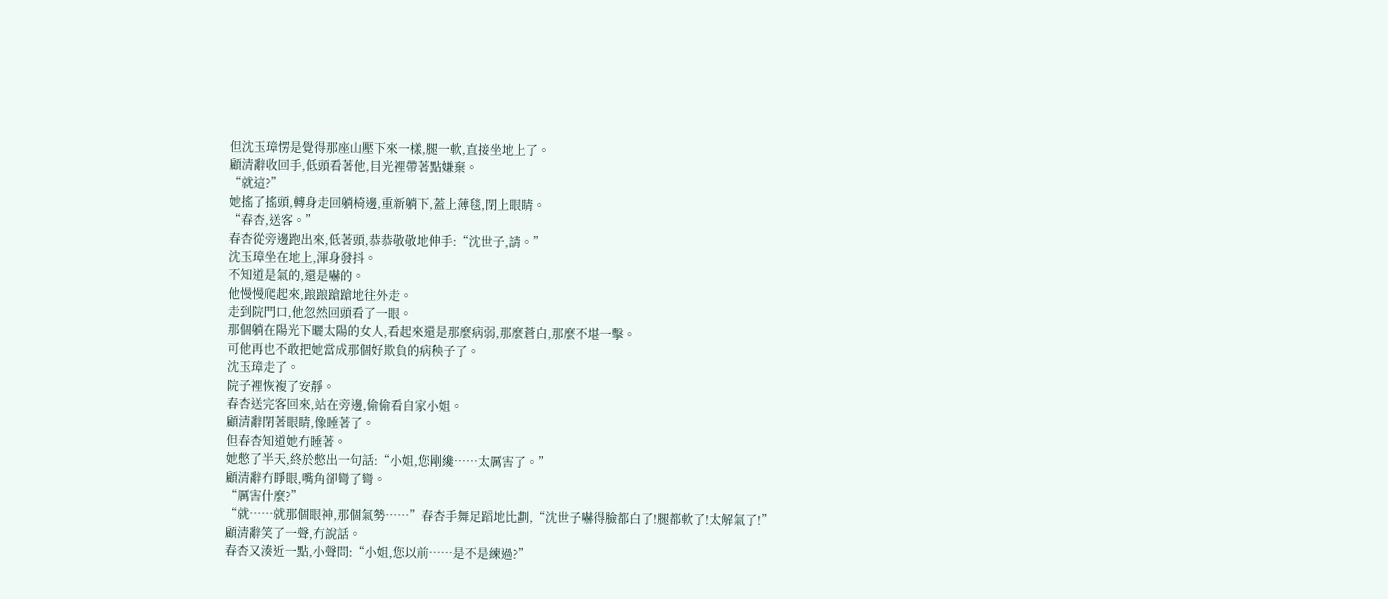但沈玉璋愣是覺得那座山壓下來一樣,腿一軟,直接坐地上了。
顧清辭收回手,低頭看著他,目光裡帶著點嫌棄。
“就這?”
她搖了搖頭,轉身走回躺椅邊,重新躺下,蓋上薄毯,閉上眼睛。
“春杏,送客。”
春杏從旁邊跑出來,低著頭,恭恭敬敬地伸手:“沈世子,請。”
沈玉璋坐在地上,渾身發抖。
不知道是氣的,還是嚇的。
他慢慢爬起來,踉踉蹌蹌地往外走。
走到院門口,他忽然回頭看了一眼。
那個躺在陽光下曬太陽的女人,看起來還是那麼病弱,那麼蒼白,那麼不堪一擊。
可他再也不敢把她當成那個好欺負的病秧子了。
沈玉璋走了。
院子裡恢複了安靜。
春杏送完客回來,站在旁邊,偷偷看自家小姐。
顧清辭閉著眼睛,像睡著了。
但春杏知道她冇睡著。
她憋了半天,終於憋出一句話:“小姐,您剛纔……太厲害了。”
顧清辭冇睜眼,嘴角卻彎了彎。
“厲害什麼?”
“就……就那個眼神,那個氣勢……”春杏手舞足蹈地比劃,“沈世子嚇得臉都白了!腿都軟了!太解氣了!”
顧清辭笑了一聲,冇說話。
春杏又湊近一點,小聲問:“小姐,您以前……是不是練過?”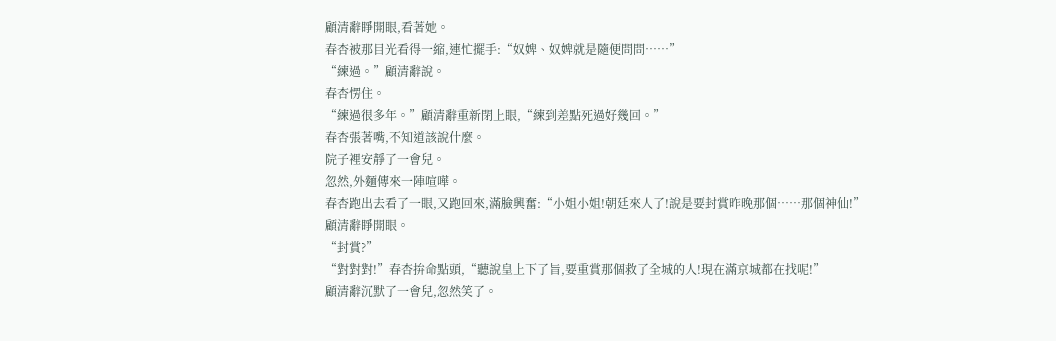顧清辭睜開眼,看著她。
春杏被那目光看得一縮,連忙擺手:“奴婢、奴婢就是隨便問問……”
“練過。”顧清辭說。
春杏愣住。
“練過很多年。”顧清辭重新閉上眼,“練到差點死過好幾回。”
春杏張著嘴,不知道該說什麼。
院子裡安靜了一會兒。
忽然,外麵傳來一陣喧嘩。
春杏跑出去看了一眼,又跑回來,滿臉興奮:“小姐小姐!朝廷來人了!說是要封賞昨晚那個……那個神仙!”
顧清辭睜開眼。
“封賞?”
“對對對!”春杏拚命點頭,“聽說皇上下了旨,要重賞那個救了全城的人!現在滿京城都在找呢!”
顧清辭沉默了一會兒,忽然笑了。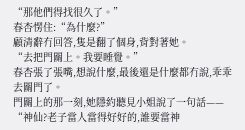“那他們得找很久了。”
春杏愣住:“為什麼?”
顧清辭冇回答,隻是翻了個身,背對著她。
“去把門關上。我要睡覺。”
春杏張了張嘴,想說什麼,最後還是什麼都冇說,乖乖去關門了。
門關上的那一刻,她隱約聽見小姐說了一句話——
“神仙?老子當人當得好好的,誰要當神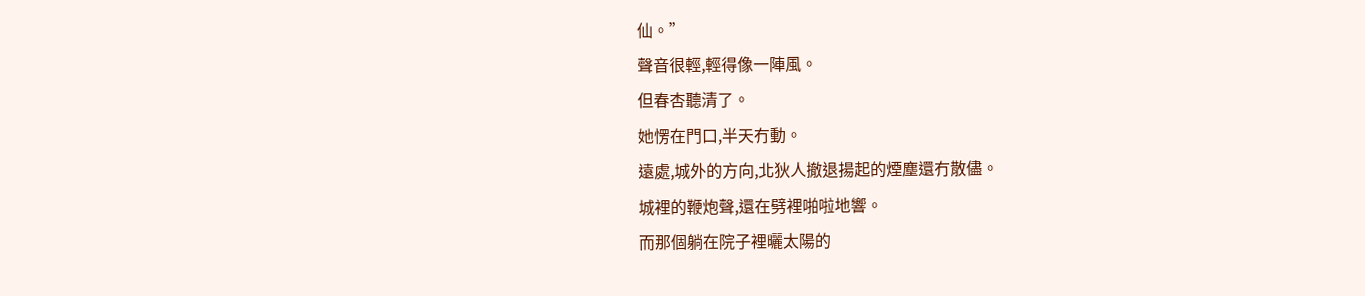仙。”
聲音很輕,輕得像一陣風。
但春杏聽清了。
她愣在門口,半天冇動。
遠處,城外的方向,北狄人撤退揚起的煙塵還冇散儘。
城裡的鞭炮聲,還在劈裡啪啦地響。
而那個躺在院子裡曬太陽的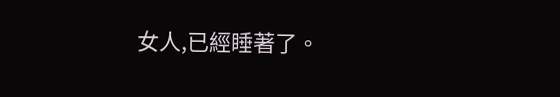女人,已經睡著了。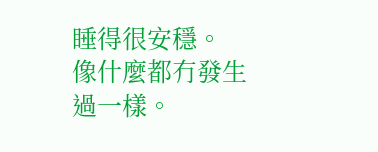睡得很安穩。
像什麼都冇發生過一樣。